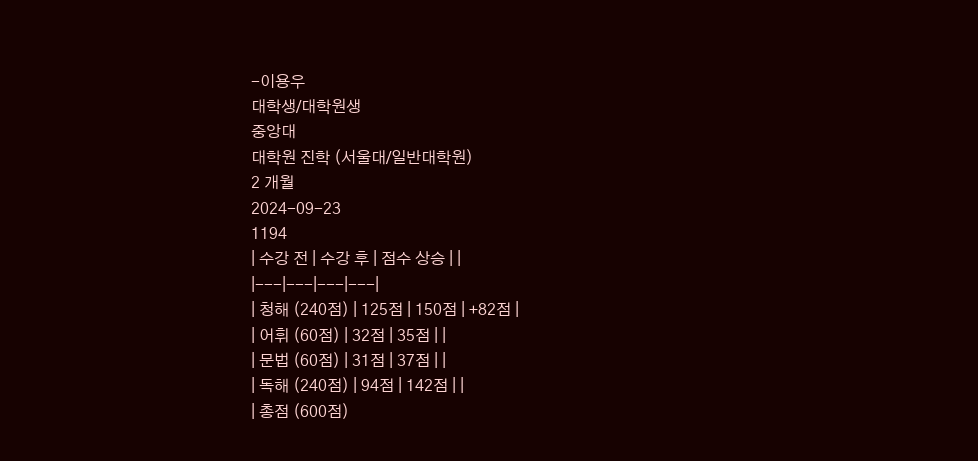-이용우
대학생/대학원생
중앙대
대학원 진학 (서울대/일반대학원)
2 개월
2024-09-23
1194
| 수강 전 | 수강 후 | 점수 상승 | |
|---|---|---|---|
| 청해 (240점) | 125점 | 150점 | +82점 |
| 어휘 (60점) | 32점 | 35점 | |
| 문법 (60점) | 31점 | 37점 | |
| 독해 (240점) | 94점 | 142점 | |
| 총점 (600점)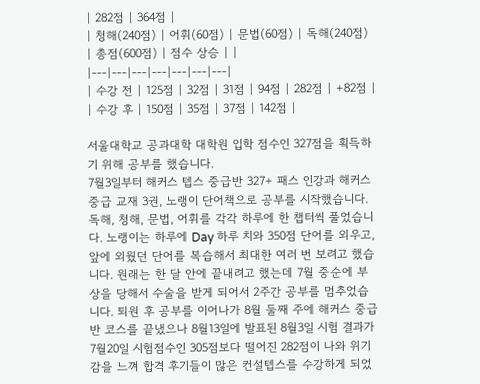| 282점 | 364점 |
| 청해(240점) | 어휘(60점) | 문법(60점) | 독해(240점) | 총점(600점) | 점수 상승 | |
|---|---|---|---|---|---|---|
| 수강 전 | 125점 | 32점 | 31점 | 94점 | 282점 | +82점 |
| 수강 후 | 150점 | 35점 | 37점 | 142점 |

서울대학교 공과대학 대학원 입학 점수인 327점을 획득하기 위해 공부를 했습니다.
7월3일부터 해커스 텝스 중급반 327+ 패스 인강과 해커스 중급 교재 3권, 노랭이 단어책으로 공부를 시작했습니다. 독해, 청해, 문법, 어휘를 각각 하루에 한 챕터씩 풀었습니다. 노랭이는 하루에 Day 하루 치와 350점 단어를 외우고, 앞에 외웠던 단어를 복습해서 최대한 여러 번 보려고 했습니다. 원래는 한 달 안에 끝내려고 했는데 7월 중순에 부상을 당해서 수술을 받게 되어서 2주간 공부를 멈추었습니다. 퇴원 후 공부를 이어나가 8월 둘째 주에 해커스 중급반 코스를 끝냈으나 8월13일에 발표된 8월3일 시험 결과가 7월20일 시험점수인 305점보다 떨어진 282점이 나와 위기감을 느껴 합격 후기들이 많은 컨설텝스를 수강하게 되었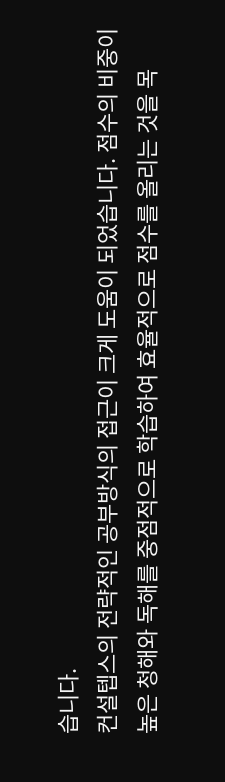습니다.
컨설텝스의 전략적인 공부방식의 접근이 크게 도움이 되었습니다. 점수의 비중이 높은 청해와 독해를 중점적으로 학습하여 효율적으로 점수를 올리는 것을 목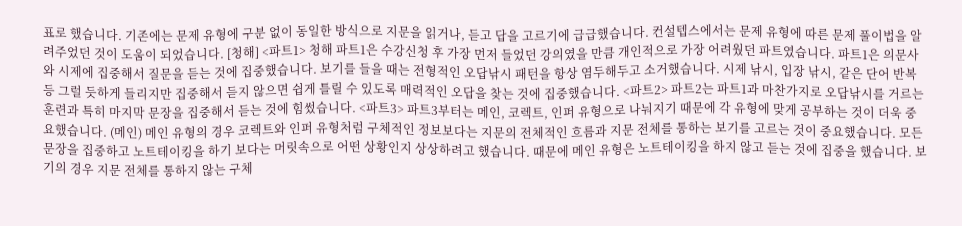표로 했습니다. 기존에는 문제 유형에 구분 없이 동일한 방식으로 지문을 읽거나, 듣고 답을 고르기에 급급했습니다. 컨설텝스에서는 문제 유형에 따른 문제 풀이법을 알려주었던 것이 도움이 되었습니다. [청해] <파트1> 청해 파트1은 수강신청 후 가장 먼저 들었던 강의였을 만큼 개인적으로 가장 어려웠던 파트였습니다. 파트1은 의문사와 시제에 집중해서 질문을 듣는 것에 집중했습니다. 보기를 들을 때는 전형적인 오답낚시 패턴을 항상 염두해두고 소거했습니다. 시제 낚시, 입장 낚시, 같은 단어 반복 등 그럴 듯하게 들리지만 집중해서 듣지 않으면 쉽게 틀릴 수 있도록 매력적인 오답을 찾는 것에 집중했습니다. <파트2> 파트2는 파트1과 마찬가지로 오답낚시를 거르는 훈련과 특히 마지막 문장을 집중해서 듣는 것에 힘썼습니다. <파트3> 파트3부터는 메인, 코렉트, 인퍼 유형으로 나눠지기 때문에 각 유형에 맞게 공부하는 것이 더욱 중요했습니다. (메인) 메인 유형의 경우 코렉트와 인퍼 유형처럼 구체적인 정보보다는 지문의 전체적인 흐름과 지문 전체를 통하는 보기를 고르는 것이 중요했습니다. 모든 문장을 집중하고 노트테이킹을 하기 보다는 머릿속으로 어떤 상황인지 상상하려고 했습니다. 때문에 메인 유형은 노트테이킹을 하지 않고 듣는 것에 집중을 했습니다. 보기의 경우 지문 전체를 통하지 않는 구체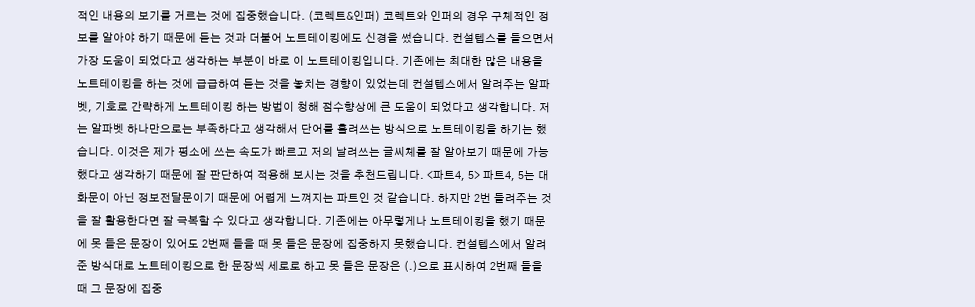적인 내용의 보기를 거르는 것에 집중했습니다. (코렉트&인퍼) 코렉트와 인퍼의 경우 구체적인 정보를 알아야 하기 때문에 듣는 것과 더불어 노트테이킹에도 신경을 썼습니다. 컨설텝스를 들으면서 가장 도움이 되었다고 생각하는 부분이 바로 이 노트테이킹입니다. 기존에는 최대한 많은 내용을 노트테이킹을 하는 것에 급급하여 듣는 것을 놓치는 경향이 있었는데 컨설텝스에서 알려주는 알파벳, 기호로 간략하게 노트테이킹 하는 방법이 청해 점수향상에 큰 도움이 되었다고 생각합니다. 저는 알파벳 하나만으로는 부족하다고 생각해서 단어를 흘려쓰는 방식으로 노트테이킹을 하기는 했습니다. 이것은 제가 평소에 쓰는 속도가 빠르고 저의 날려쓰는 글씨체를 잘 알아보기 때문에 가능했다고 생각하기 때문에 잘 판단하여 적용해 보시는 것을 추천드립니다. <파트4, 5> 파트4, 5는 대화문이 아닌 정보전달문이기 때문에 어렵게 느껴지는 파트인 것 같습니다. 하지만 2번 들려주는 것을 잘 활용한다면 잘 극복할 수 있다고 생각합니다. 기존에는 아무렇게나 노트테이킹을 했기 때문에 못 들은 문장이 있어도 2번째 들을 때 못 들은 문장에 집중하지 못했습니다. 컨설텝스에서 알려준 방식대로 노트테이킹으로 한 문장씩 세로로 하고 못 들은 문장은 (.)으로 표시하여 2번째 들을 때 그 문장에 집중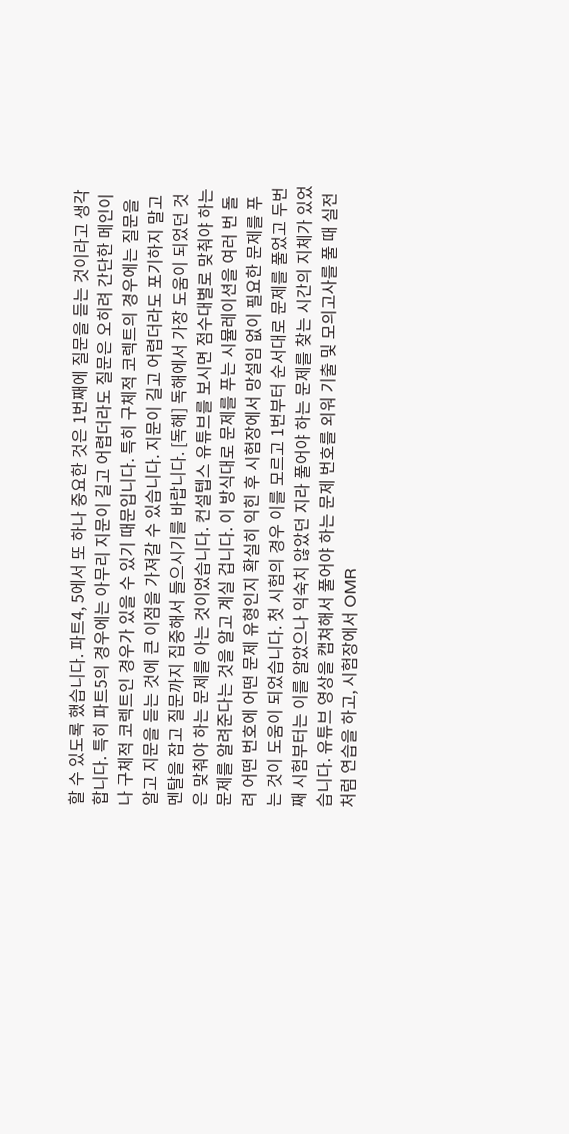할 수 있도록 했습니다. 파트4, 5에서 또 하나 중요한 것은 1번째에 질문을 듣는 것이라고 생각합니다. 특히 파트5의 경우에는 아무리 지문이 길고 어렵더라도 질문은 오히려 간단한 메인이나 구체적 코렉트인 경우가 있을 수 있기 때문입니다. 특히 구체적 코렉트의 경우에는 질문을 알고 지문을 듣는 것에 큰 이점을 가져갈 수 있습니다. 지문이 길고 어렵더라도 포기하지 말고 멘탈을 잡고 질문까지 집중해서 들으시기를 바랍니다. [독해] 독해에서 가장 도움이 되었던 것은 맞춰야 하는 문제를 아는 것이었습니다. 컨설텝스 유튜브를 보시면 점수대별로 맞춰야 하는 문제를 알려준다는 것을 알고 계실 겁니다. 이 방식대로 문제를 푸는 시뮬레이션을 여러 번 돌려 어떤 번호에 어떤 문제 유형인지 확실히 익힌 후 시험장에서 망설임 없이 필요한 문제를 푸는 것이 도움이 되었습니다. 첫 시험의 경우 이를 모르고 1번부터 순서대로 문제를 풀었고 두번째 시험부터는 이를 알았으나 익숙치 않았던 지라 풀어야 하는 문제를 찾는 시간의 지체가 있었습니다. 유튜브 영상을 캡쳐해서 풀어야 하는 문제 번호를 외워 기출 및 모의고사를 풀 때 실전처럼 연습을 하고, 시험장에서 OMR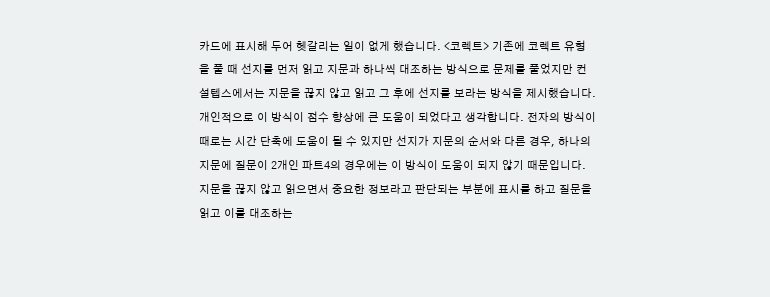카드에 표시해 두어 헷갈리는 일이 없게 했습니다. <코렉트> 기존에 코렉트 유형을 풀 때 선지를 먼저 읽고 지문과 하나씩 대조하는 방식으로 문제를 풀었지만 컨설텝스에서는 지문을 끊지 않고 읽고 그 후에 선지를 보라는 방식을 제시했습니다. 개인적으로 이 방식이 점수 향상에 큰 도움이 되었다고 생각합니다. 전자의 방식이 때로는 시간 단축에 도움이 될 수 있지만 선지가 지문의 순서와 다른 경우, 하나의 지문에 질문이 2개인 파트4의 경우에는 이 방식이 도움이 되지 않기 때문입니다. 지문을 끊지 않고 읽으면서 중요한 정보라고 판단되는 부분에 표시를 하고 질문을 읽고 이를 대조하는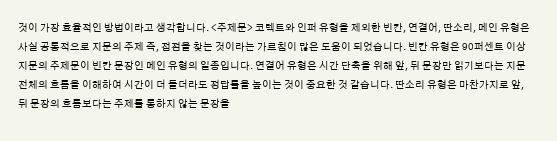것이 가장 효율적인 방법이라고 생각합니다. <주제문> 코렉트와 인퍼 유형을 제외한 빈칸, 연결어, 딴소리, 메인 유형은 사실 공통적으로 지문의 주제 즉, 접점을 찾는 것이라는 가르침이 많은 도움이 되었습니다. 빈칸 유형은 90퍼센트 이상 지문의 주제문이 빈칸 문장인 메인 유형의 일종입니다. 연결어 유형은 시간 단축을 위해 앞, 뒤 문장만 읽기보다는 지문 전체의 흐름을 이해하여 시간이 더 들더라도 정답률을 높이는 것이 중요한 것 같습니다. 딴소리 유형은 마찬가지로 앞, 뒤 문장의 흐름보다는 주제를 통하지 않는 문장을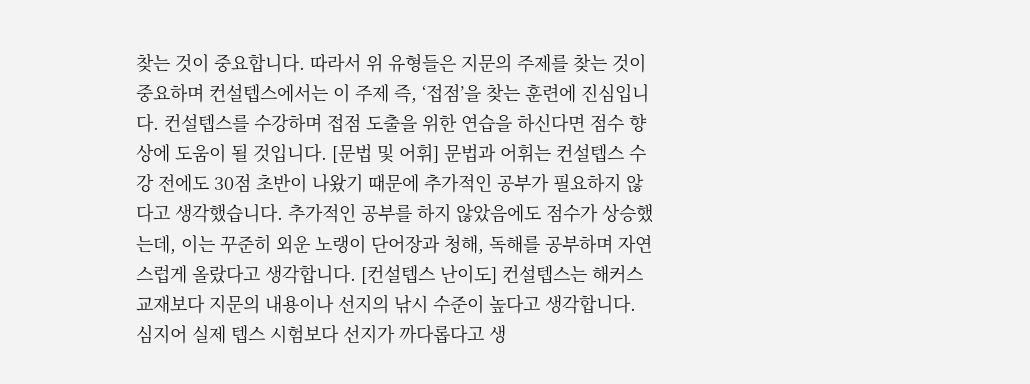찾는 것이 중요합니다. 따라서 위 유형들은 지문의 주제를 찾는 것이 중요하며 컨설텝스에서는 이 주제 즉, ‘접점’을 찾는 훈련에 진심입니다. 컨설텝스를 수강하며 접점 도출을 위한 연습을 하신다면 점수 향상에 도움이 될 것입니다. [문법 및 어휘] 문법과 어휘는 컨설텝스 수강 전에도 30점 초반이 나왔기 때문에 추가적인 공부가 필요하지 않다고 생각했습니다. 추가적인 공부를 하지 않았음에도 점수가 상승했는데, 이는 꾸준히 외운 노랭이 단어장과 청해, 독해를 공부하며 자연스럽게 올랐다고 생각합니다. [컨설텝스 난이도] 컨설텝스는 해커스 교재보다 지문의 내용이나 선지의 낚시 수준이 높다고 생각합니다. 심지어 실제 텝스 시험보다 선지가 까다롭다고 생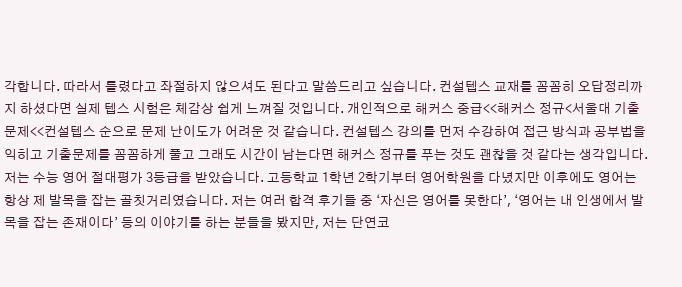각합니다. 따라서 틀렸다고 좌절하지 않으셔도 된다고 말씀드리고 싶습니다. 컨설텝스 교재를 꼼꼼히 오답정리까지 하셨다면 실제 텝스 시험은 체감상 쉽게 느껴질 것입니다. 개인적으로 해커스 중급<<해커스 정규<서울대 기출문제<<컨설텝스 순으로 문제 난이도가 어려운 것 같습니다. 컨설텝스 강의를 먼저 수강하여 접근 방식과 공부법을 익히고 기출문제를 꼼꼼하게 풀고 그래도 시간이 남는다면 해커스 정규를 푸는 것도 괜찮을 것 같다는 생각입니다.
저는 수능 영어 절대평가 3등급을 받았습니다. 고등학교 1학년 2학기부터 영어학원을 다녔지만 이후에도 영어는 항상 제 발목을 잡는 골칫거리였습니다. 저는 여러 합격 후기들 중 ‘자신은 영어를 못한다’, ‘영어는 내 인생에서 발목을 잡는 존재이다’ 등의 이야기를 하는 분들을 봤지만, 저는 단연코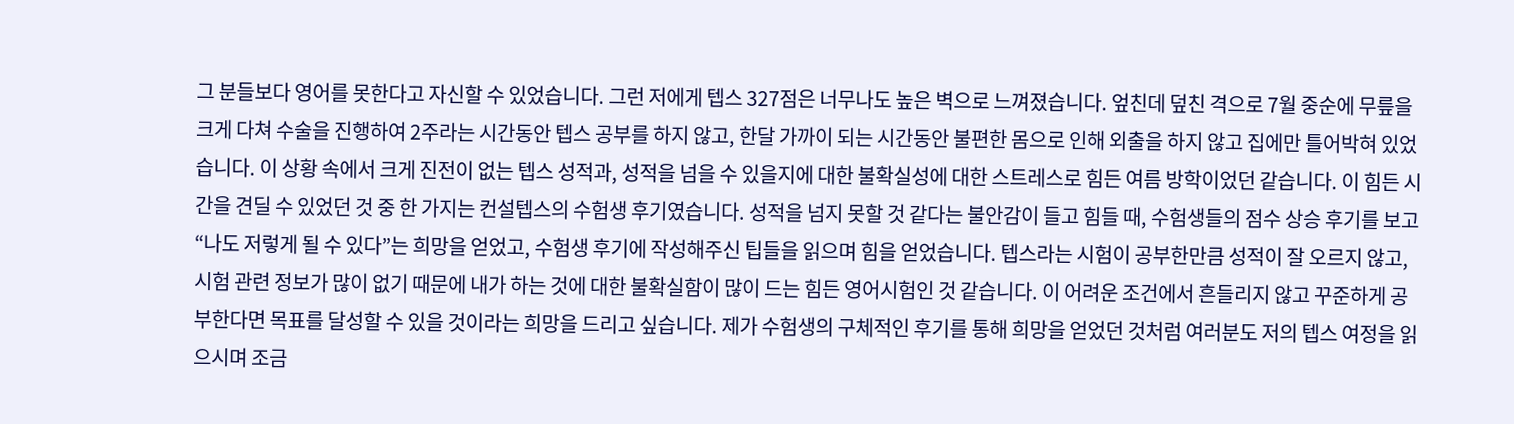그 분들보다 영어를 못한다고 자신할 수 있었습니다. 그런 저에게 텝스 327점은 너무나도 높은 벽으로 느껴졌습니다. 엎친데 덮친 격으로 7월 중순에 무릎을 크게 다쳐 수술을 진행하여 2주라는 시간동안 텝스 공부를 하지 않고, 한달 가까이 되는 시간동안 불편한 몸으로 인해 외출을 하지 않고 집에만 틀어박혀 있었습니다. 이 상황 속에서 크게 진전이 없는 텝스 성적과, 성적을 넘을 수 있을지에 대한 불확실성에 대한 스트레스로 힘든 여름 방학이었던 같습니다. 이 힘든 시간을 견딜 수 있었던 것 중 한 가지는 컨설텝스의 수험생 후기였습니다. 성적을 넘지 못할 것 같다는 불안감이 들고 힘들 때, 수험생들의 점수 상승 후기를 보고 “나도 저렇게 될 수 있다”는 희망을 얻었고, 수험생 후기에 작성해주신 팁들을 읽으며 힘을 얻었습니다. 텝스라는 시험이 공부한만큼 성적이 잘 오르지 않고, 시험 관련 정보가 많이 없기 때문에 내가 하는 것에 대한 불확실함이 많이 드는 힘든 영어시험인 것 같습니다. 이 어려운 조건에서 흔들리지 않고 꾸준하게 공부한다면 목표를 달성할 수 있을 것이라는 희망을 드리고 싶습니다. 제가 수험생의 구체적인 후기를 통해 희망을 얻었던 것처럼 여러분도 저의 텝스 여정을 읽으시며 조금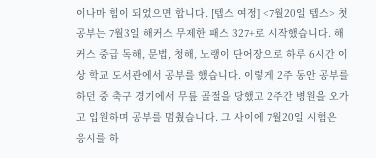이나마 힘이 되었으면 합니다. [텝스 여정] <7월20일 텝스> 첫 공부는 7월3일 해커스 무제한 패스 327+로 시작했습니다. 해커스 중급 독해, 문법, 청해, 노랭이 단어장으로 하루 6시간 이상 학교 도서관에서 공부를 했습니다. 이렇게 2주 동안 공부를 하던 중 축구 경기에서 무릎 골절을 당했고 2주간 병원을 오가고 입원하며 공부를 멈췄습니다. 그 사이에 7월20일 시험은 응시를 하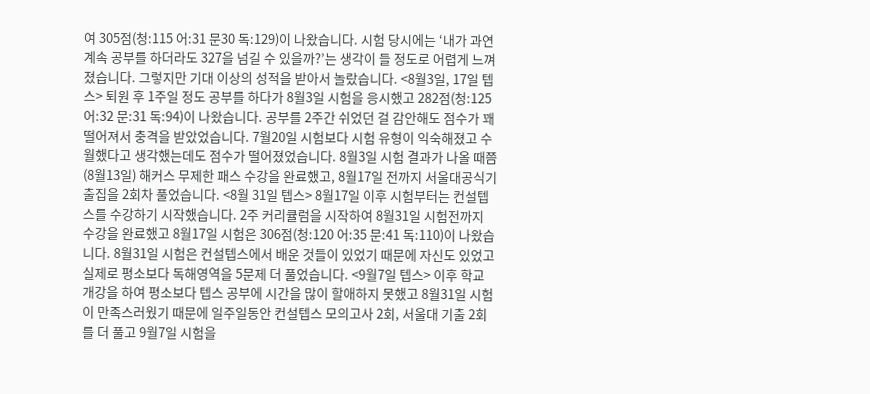여 305점(청:115 어:31 문30 독:129)이 나왔습니다. 시험 당시에는 ‘내가 과연 계속 공부를 하더라도 327을 넘길 수 있을까?’는 생각이 들 정도로 어렵게 느껴졌습니다. 그렇지만 기대 이상의 성적을 받아서 놀랐습니다. <8월3일, 17일 텝스> 퇴원 후 1주일 정도 공부를 하다가 8월3일 시험을 응시했고 282점(청:125 어:32 문:31 독:94)이 나왔습니다. 공부를 2주간 쉬었던 걸 감안해도 점수가 꽤 떨어져서 충격을 받았었습니다. 7월20일 시험보다 시험 유형이 익숙해졌고 수월했다고 생각했는데도 점수가 떨어졌었습니다. 8월3일 시험 결과가 나올 때쯤(8월13일) 해커스 무제한 패스 수강을 완료했고, 8월17일 전까지 서울대공식기출집을 2회차 풀었습니다. <8월 31일 텝스> 8월17일 이후 시험부터는 컨설텝스를 수강하기 시작했습니다. 2주 커리큘럼을 시작하여 8월31일 시험전까지 수강을 완료했고 8월17일 시험은 306점(청:120 어:35 문:41 독:110)이 나왔습니다. 8월31일 시험은 컨설텝스에서 배운 것들이 있었기 때문에 자신도 있었고 실제로 평소보다 독해영역을 5문제 더 풀었습니다. <9월7일 텝스> 이후 학교 개강을 하여 평소보다 텝스 공부에 시간을 많이 할애하지 못했고 8월31일 시험이 만족스러웠기 때문에 일주일동안 컨설텝스 모의고사 2회, 서울대 기출 2회를 더 풀고 9월7일 시험을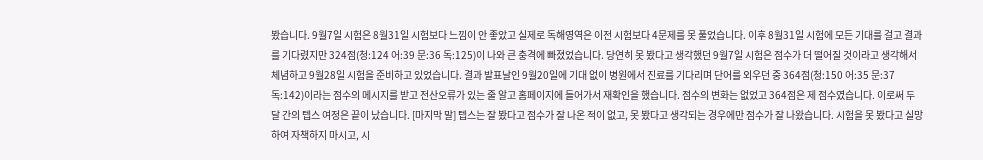봤습니다. 9월7일 시험은 8월31일 시험보다 느낌이 안 좋았고 실제로 독해영역은 이전 시험보다 4문제를 못 풀었습니다. 이후 8월31일 시험에 모든 기대를 걸고 결과를 기다렸지만 324점(청:124 어:39 문:36 독:125)이 나와 큰 충격에 빠졌었습니다. 당연히 못 봤다고 생각했던 9월7일 시험은 점수가 더 떨어질 것이라고 생각해서 체념하고 9월28일 시험을 준비하고 있었습니다. 결과 발표날인 9월20일에 기대 없이 병원에서 진료를 기다리며 단어를 외우던 중 364점(청:150 어:35 문:37 독:142)이라는 점수의 메시지를 받고 전산오류가 있는 줄 알고 홈페이지에 들어가서 재확인을 했습니다. 점수의 변화는 없었고 364점은 제 점수였습니다. 이로써 두 달 간의 텝스 여정은 끝이 났습니다. [마지막 말] 텝스는 잘 봤다고 점수가 잘 나온 적이 없고, 못 봤다고 생각되는 경우에만 점수가 잘 나왔습니다. 시험을 못 봤다고 실망하여 자책하지 마시고, 시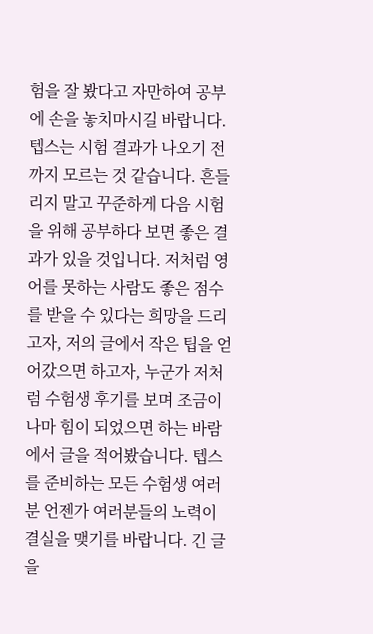험을 잘 봤다고 자만하여 공부에 손을 놓치마시길 바랍니다. 텝스는 시험 결과가 나오기 전까지 모르는 것 같습니다. 흔들리지 말고 꾸준하게 다음 시험을 위해 공부하다 보면 좋은 결과가 있을 것입니다. 저처럼 영어를 못하는 사람도 좋은 점수를 받을 수 있다는 희망을 드리고자, 저의 글에서 작은 팁을 얻어갔으면 하고자, 누군가 저처럼 수험생 후기를 보며 조금이나마 힘이 되었으면 하는 바람에서 글을 적어봤습니다. 텝스를 준비하는 모든 수험생 여러분 언젠가 여러분들의 노력이 결실을 맺기를 바랍니다. 긴 글을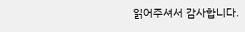읽어주셔서 감사합니다.